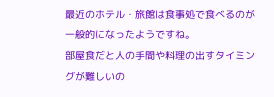最近のホテル・旅館は食事処で食べるのが一般的になったようですね。
部屋食だと人の手間や料理の出すタイミングが難しいの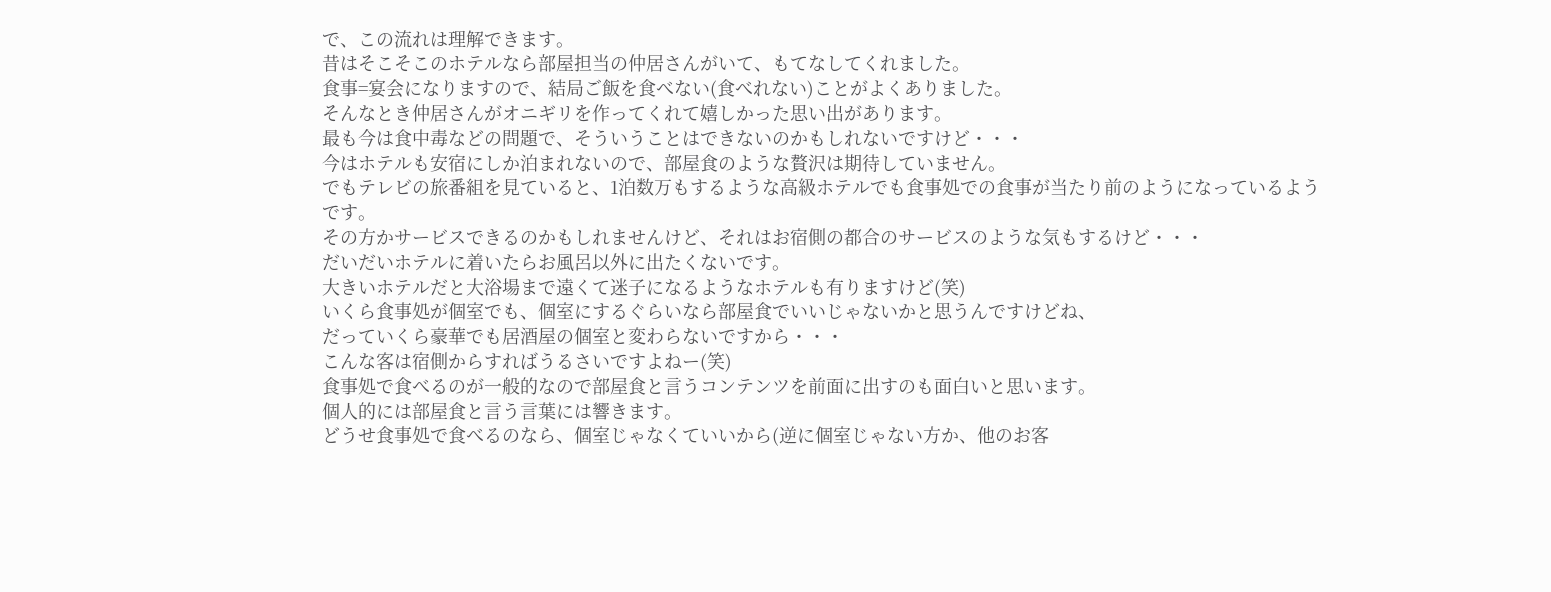で、この流れは理解できます。
昔はそこそこのホテルなら部屋担当の仲居さんがいて、もてなしてくれました。
食事=宴会になりますので、結局ご飯を食べない(食べれない)ことがよくありました。
そんなとき仲居さんがオニギリを作ってくれて嬉しかった思い出があります。
最も今は食中毒などの問題で、そういうことはできないのかもしれないですけど・・・
今はホテルも安宿にしか泊まれないので、部屋食のような贅沢は期待していません。
でもテレビの旅番組を見ていると、1泊数万もするような高級ホテルでも食事処での食事が当たり前のようになっているようです。
その方かサービスできるのかもしれませんけど、それはお宿側の都合のサービスのような気もするけど・・・
だいだいホテルに着いたらお風呂以外に出たくないです。
大きいホテルだと大浴場まで遠くて迷子になるようなホテルも有りますけど(笑)
いくら食事処が個室でも、個室にするぐらいなら部屋食でいいじゃないかと思うんですけどね、
だっていくら豪華でも居酒屋の個室と変わらないですから・・・
こんな客は宿側からすればうるさいですよねー(笑)
食事処で食べるのが一般的なので部屋食と言うコンテンツを前面に出すのも面白いと思います。
個人的には部屋食と言う言葉には響きます。
どうせ食事処で食べるのなら、個室じゃなくていいから(逆に個室じゃない方か、他のお客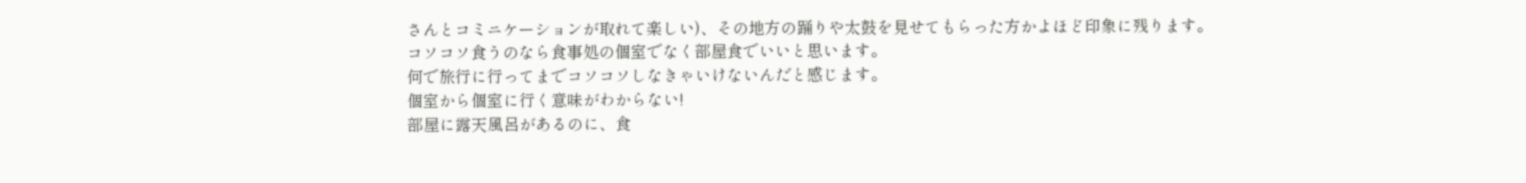さんとコミニケーションが取れて楽しい)、その地方の踊りや太鼓を見せてもらった方かよほど印象に残ります。
コソコソ食うのなら食事処の個室でなく部屋食でいいと思います。
何で旅行に行ってまでコソコソしなきゃいけないんだと感じます。
個室から個室に行く意味がわからない!
部屋に露天風呂があるのに、食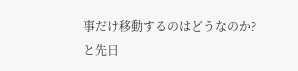事だけ移動するのはどうなのか?
と先日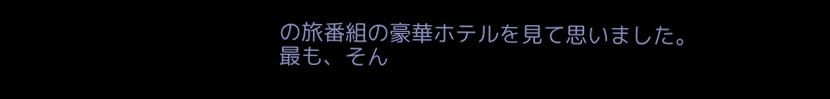の旅番組の豪華ホテルを見て思いました。
最も、そん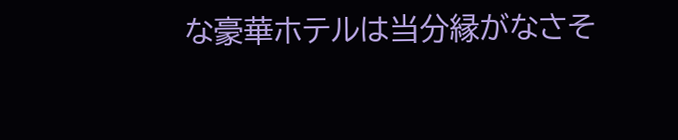な豪華ホテルは当分縁がなさそ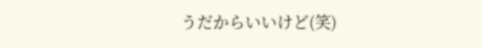うだからいいけど(笑)